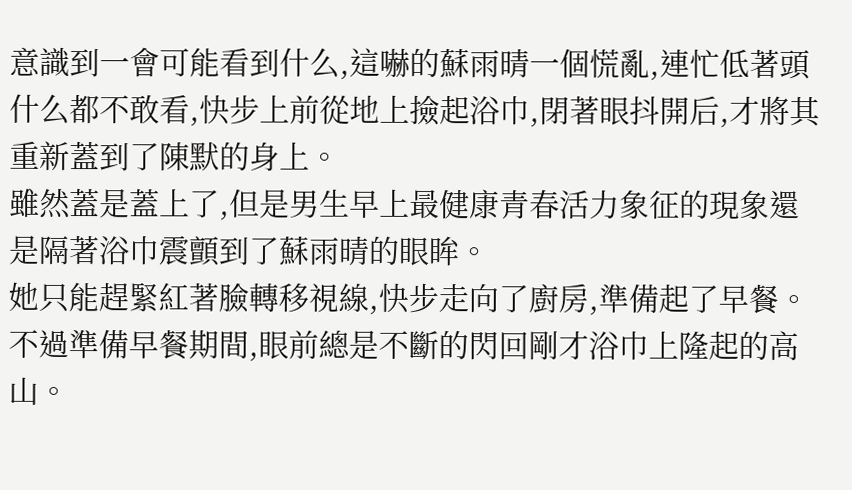意識到一會可能看到什么,這嚇的蘇雨晴一個慌亂,連忙低著頭什么都不敢看,快步上前從地上撿起浴巾,閉著眼抖開后,才將其重新蓋到了陳默的身上。
雖然蓋是蓋上了,但是男生早上最健康青春活力象征的現象還是隔著浴巾震顫到了蘇雨晴的眼眸。
她只能趕緊紅著臉轉移視線,快步走向了廚房,準備起了早餐。
不過準備早餐期間,眼前總是不斷的閃回剛才浴巾上隆起的高山。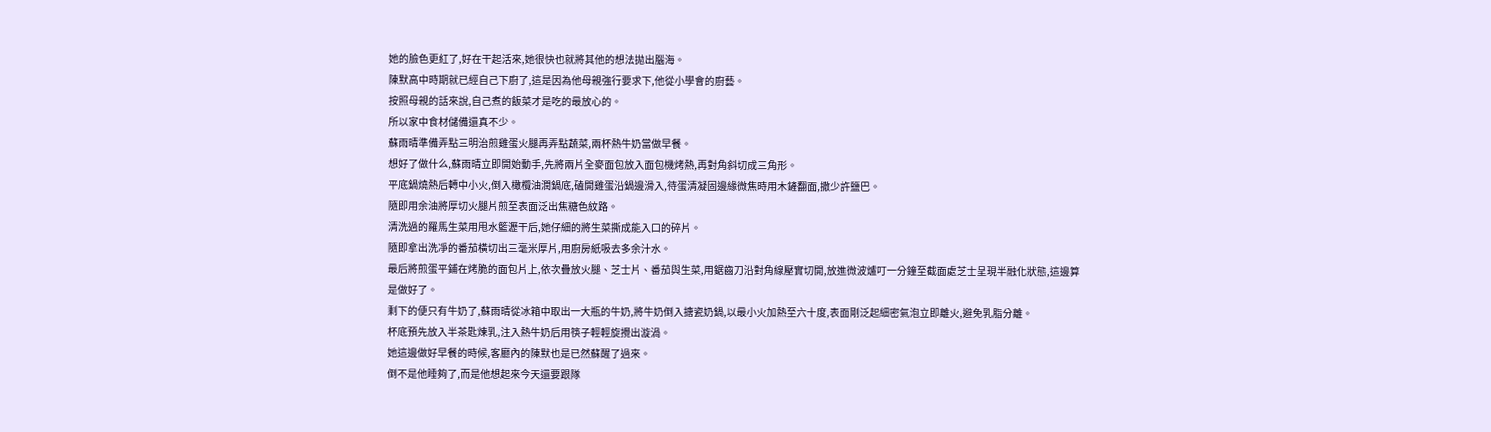她的臉色更紅了,好在干起活來,她很快也就將其他的想法拋出腦海。
陳默高中時期就已經自己下廚了,這是因為他母親強行要求下,他從小學會的廚藝。
按照母親的話來說,自己煮的飯菜才是吃的最放心的。
所以家中食材儲備還真不少。
蘇雨晴準備弄點三明治煎雞蛋火腿再弄點蔬菜,兩杯熱牛奶當做早餐。
想好了做什么,蘇雨晴立即開始動手,先將兩片全麥面包放入面包機烤熱,再對角斜切成三角形。
平底鍋燒熱后轉中小火,倒入橄欖油潤鍋底,磕開雞蛋沿鍋邊滑入,待蛋清凝固邊緣微焦時用木鏟翻面,撒少許鹽巴。
隨即用余油將厚切火腿片煎至表面泛出焦糖色紋路。
清洗過的羅馬生菜用甩水籃瀝干后,她仔細的將生菜撕成能入口的碎片。
隨即拿出洗凈的番茄橫切出三毫米厚片,用廚房紙吸去多余汁水。
最后將煎蛋平鋪在烤脆的面包片上,依次疊放火腿、芝士片、番茄與生菜,用鋸齒刀沿對角線壓實切開,放進微波爐叮一分鐘至截面處芝士呈現半融化狀態,這邊算是做好了。
剩下的便只有牛奶了,蘇雨晴從冰箱中取出一大瓶的牛奶,將牛奶倒入搪瓷奶鍋,以最小火加熱至六十度,表面剛泛起細密氣泡立即離火,避免乳脂分離。
杯底預先放入半茶匙煉乳,注入熱牛奶后用筷子輕輕旋攪出漩渦。
她這邊做好早餐的時候,客廳內的陳默也是已然蘇醒了過來。
倒不是他睡夠了,而是他想起來今天還要跟隊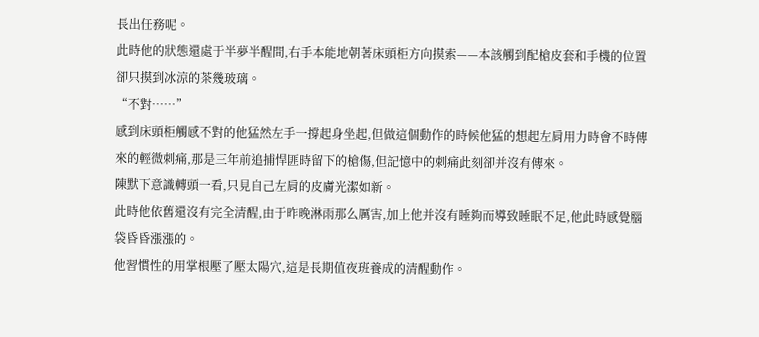長出任務呢。
此時他的狀態還處于半夢半醒間,右手本能地朝著床頭柜方向摸索——本該觸到配槍皮套和手機的位置卻只摸到冰涼的茶幾玻璃。
“不對……”
感到床頭柜觸感不對的他猛然左手一撐起身坐起,但做這個動作的時候他猛的想起左肩用力時會不時傳來的輕微刺痛,那是三年前追捕悍匪時留下的槍傷,但記憶中的刺痛此刻卻并沒有傳來。
陳默下意識轉頭一看,只見自己左肩的皮膚光潔如新。
此時他依舊還沒有完全清醒,由于昨晚淋雨那么厲害,加上他并沒有睡夠而導致睡眠不足,他此時感覺腦袋昏昏漲漲的。
他習慣性的用掌根壓了壓太陽穴,這是長期值夜班養成的清醒動作。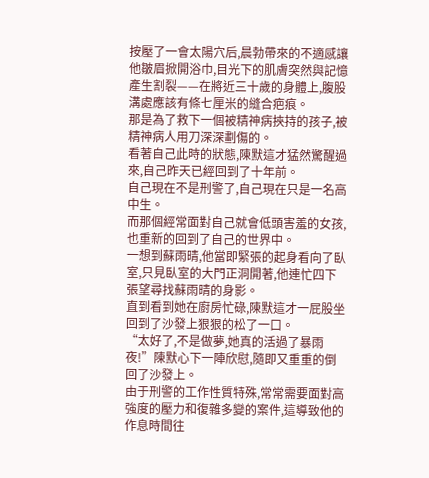按壓了一會太陽穴后,晨勃帶來的不適感讓他皺眉掀開浴巾,目光下的肌膚突然與記憶產生割裂——在將近三十歲的身體上,腹股溝處應該有條七厘米的縫合疤痕。
那是為了救下一個被精神病挾持的孩子,被精神病人用刀深深劃傷的。
看著自己此時的狀態,陳默這才猛然驚醒過來,自己昨天已經回到了十年前。
自己現在不是刑警了,自己現在只是一名高中生。
而那個經常面對自己就會低頭害羞的女孩,也重新的回到了自己的世界中。
一想到蘇雨晴,他當即緊張的起身看向了臥室,只見臥室的大門正洞開著,他連忙四下張望尋找蘇雨晴的身影。
直到看到她在廚房忙碌,陳默這才一屁股坐回到了沙發上狠狠的松了一口。
“太好了,不是做夢,她真的活過了暴雨夜!”陳默心下一陣欣慰,隨即又重重的倒回了沙發上。
由于刑警的工作性質特殊,常常需要面對高強度的壓力和復雜多變的案件,這導致他的作息時間往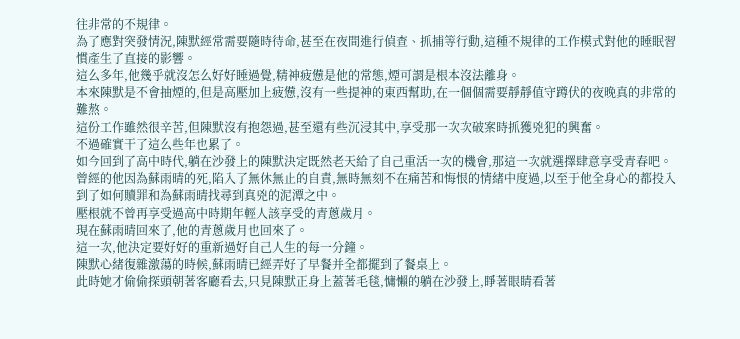往非常的不規律。
為了應對突發情況,陳默經常需要隨時待命,甚至在夜間進行偵查、抓捕等行動,這種不規律的工作模式對他的睡眠習慣產生了直接的影響。
這么多年,他幾乎就沒怎么好好睡過覺,精神疲憊是他的常態,煙可謂是根本沒法離身。
本來陳默是不會抽煙的,但是高壓加上疲憊,沒有一些提神的東西幫助,在一個個需要靜靜值守蹲伏的夜晚真的非常的難熬。
這份工作雖然很辛苦,但陳默沒有抱怨過,甚至還有些沉浸其中,享受那一次次破案時抓獲兇犯的興奮。
不過確實干了這么些年也累了。
如今回到了高中時代,躺在沙發上的陳默決定既然老天給了自己重活一次的機會,那這一次就選擇肆意享受青春吧。
曾經的他因為蘇雨晴的死,陷入了無休無止的自責,無時無刻不在痛苦和悔恨的情緒中度過,以至于他全身心的都投入到了如何贖罪和為蘇雨晴找尋到真兇的泥潭之中。
壓根就不曾再享受過高中時期年輕人該享受的青蔥歲月。
現在蘇雨晴回來了,他的青蔥歲月也回來了。
這一次,他決定要好好的重新過好自己人生的每一分鐘。
陳默心緒復雜激蕩的時候,蘇雨晴已經弄好了早餐并全都擺到了餐桌上。
此時她才偷偷探頭朝著客廳看去,只見陳默正身上蓋著毛毯,慵懶的躺在沙發上,睜著眼睛看著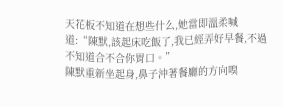天花板不知道在想些什么,她當即溫柔喊道:“陳默,該起床吃飯了,我已經弄好早餐,不過不知道合不合你胃口。”
陳默重新坐起身,鼻子沖著餐廳的方向嗅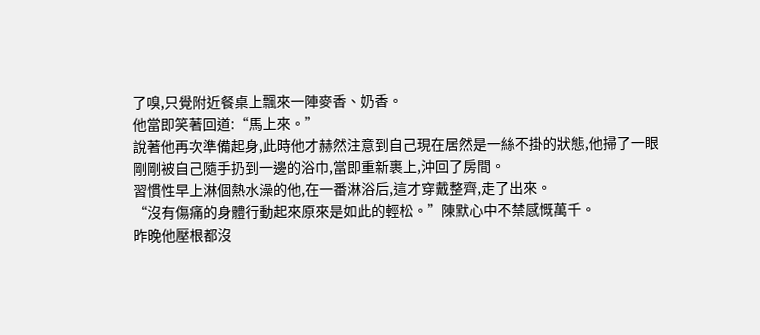了嗅,只覺附近餐桌上飄來一陣麥香、奶香。
他當即笑著回道:“馬上來。”
說著他再次準備起身,此時他才赫然注意到自己現在居然是一絲不掛的狀態,他掃了一眼剛剛被自己隨手扔到一邊的浴巾,當即重新裹上,沖回了房間。
習慣性早上淋個熱水澡的他,在一番淋浴后,這才穿戴整齊,走了出來。
“沒有傷痛的身體行動起來原來是如此的輕松。”陳默心中不禁感慨萬千。
昨晚他壓根都沒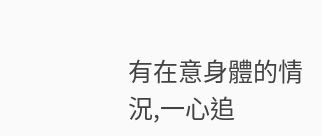有在意身體的情況,一心追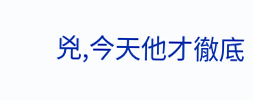兇,今天他才徹底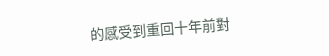的感受到重回十年前對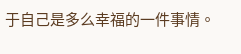于自己是多么幸福的一件事情。